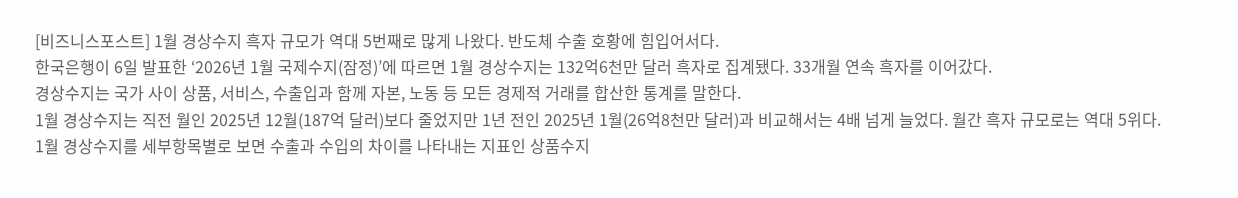[비즈니스포스트] 1월 경상수지 흑자 규모가 역대 5번째로 많게 나왔다. 반도체 수출 호황에 힘입어서다.
한국은행이 6일 발표한 ‘2026년 1월 국제수지(잠정)’에 따르면 1월 경상수지는 132억6천만 달러 흑자로 집계됐다. 33개월 연속 흑자를 이어갔다.
경상수지는 국가 사이 상품, 서비스, 수출입과 함께 자본, 노동 등 모든 경제적 거래를 합산한 통계를 말한다.
1월 경상수지는 직전 월인 2025년 12월(187억 달러)보다 줄었지만 1년 전인 2025년 1월(26억8천만 달러)과 비교해서는 4배 넘게 늘었다. 월간 흑자 규모로는 역대 5위다.
1월 경상수지를 세부항목별로 보면 수출과 수입의 차이를 나타내는 지표인 상품수지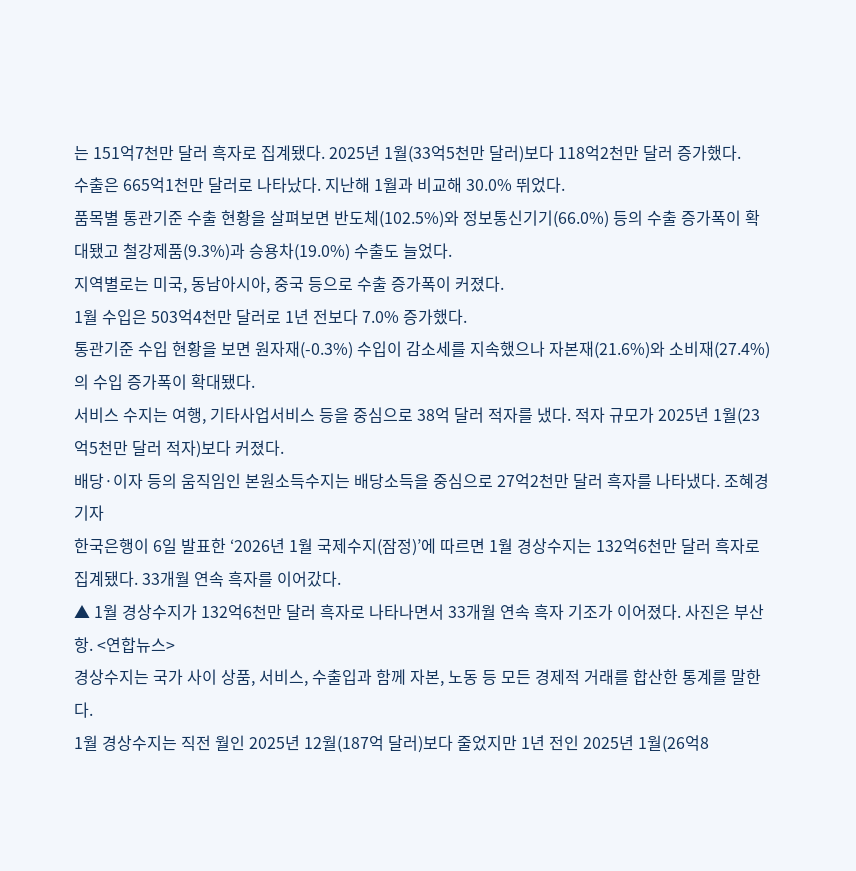는 151억7천만 달러 흑자로 집계됐다. 2025년 1월(33억5천만 달러)보다 118억2천만 달러 증가했다.
수출은 665억1천만 달러로 나타났다. 지난해 1월과 비교해 30.0% 뛰었다.
품목별 통관기준 수출 현황을 살펴보면 반도체(102.5%)와 정보통신기기(66.0%) 등의 수출 증가폭이 확대됐고 철강제품(9.3%)과 승용차(19.0%) 수출도 늘었다.
지역별로는 미국, 동남아시아, 중국 등으로 수출 증가폭이 커졌다.
1월 수입은 503억4천만 달러로 1년 전보다 7.0% 증가했다.
통관기준 수입 현황을 보면 원자재(-0.3%) 수입이 감소세를 지속했으나 자본재(21.6%)와 소비재(27.4%)의 수입 증가폭이 확대됐다.
서비스 수지는 여행, 기타사업서비스 등을 중심으로 38억 달러 적자를 냈다. 적자 규모가 2025년 1월(23억5천만 달러 적자)보다 커졌다.
배당·이자 등의 움직임인 본원소득수지는 배당소득을 중심으로 27억2천만 달러 흑자를 나타냈다. 조혜경 기자
한국은행이 6일 발표한 ‘2026년 1월 국제수지(잠정)’에 따르면 1월 경상수지는 132억6천만 달러 흑자로 집계됐다. 33개월 연속 흑자를 이어갔다.
▲ 1월 경상수지가 132억6천만 달러 흑자로 나타나면서 33개월 연속 흑자 기조가 이어졌다. 사진은 부산항. <연합뉴스>
경상수지는 국가 사이 상품, 서비스, 수출입과 함께 자본, 노동 등 모든 경제적 거래를 합산한 통계를 말한다.
1월 경상수지는 직전 월인 2025년 12월(187억 달러)보다 줄었지만 1년 전인 2025년 1월(26억8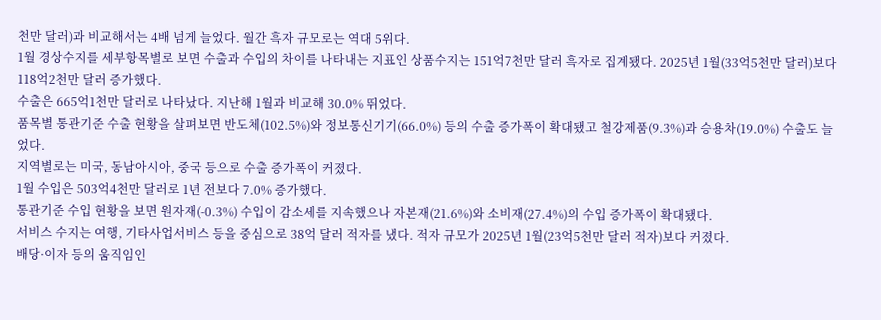천만 달러)과 비교해서는 4배 넘게 늘었다. 월간 흑자 규모로는 역대 5위다.
1월 경상수지를 세부항목별로 보면 수출과 수입의 차이를 나타내는 지표인 상품수지는 151억7천만 달러 흑자로 집계됐다. 2025년 1월(33억5천만 달러)보다 118억2천만 달러 증가했다.
수출은 665억1천만 달러로 나타났다. 지난해 1월과 비교해 30.0% 뛰었다.
품목별 통관기준 수출 현황을 살펴보면 반도체(102.5%)와 정보통신기기(66.0%) 등의 수출 증가폭이 확대됐고 철강제품(9.3%)과 승용차(19.0%) 수출도 늘었다.
지역별로는 미국, 동남아시아, 중국 등으로 수출 증가폭이 커졌다.
1월 수입은 503억4천만 달러로 1년 전보다 7.0% 증가했다.
통관기준 수입 현황을 보면 원자재(-0.3%) 수입이 감소세를 지속했으나 자본재(21.6%)와 소비재(27.4%)의 수입 증가폭이 확대됐다.
서비스 수지는 여행, 기타사업서비스 등을 중심으로 38억 달러 적자를 냈다. 적자 규모가 2025년 1월(23억5천만 달러 적자)보다 커졌다.
배당·이자 등의 움직임인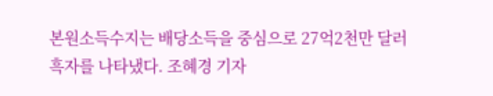본원소득수지는 배당소득을 중심으로 27억2천만 달러 흑자를 나타냈다. 조혜경 기자